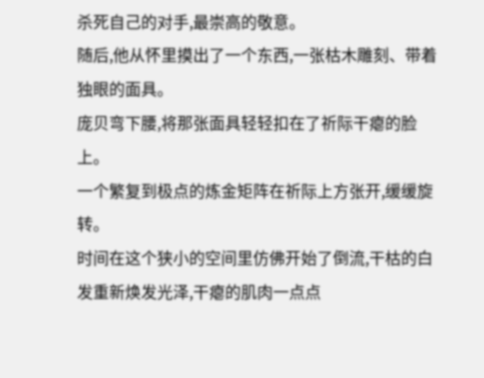杀死自己的对手,最崇高的敬意。
随后,他从怀里摸出了一个东西,一张枯木雕刻、带着独眼的面具。
庞贝弯下腰,将那张面具轻轻扣在了祈际干瘪的脸上。
一个繁复到极点的炼金矩阵在祈际上方张开,缓缓旋转。
时间在这个狭小的空间里仿佛开始了倒流,干枯的白发重新焕发光泽,干瘪的肌肉一点点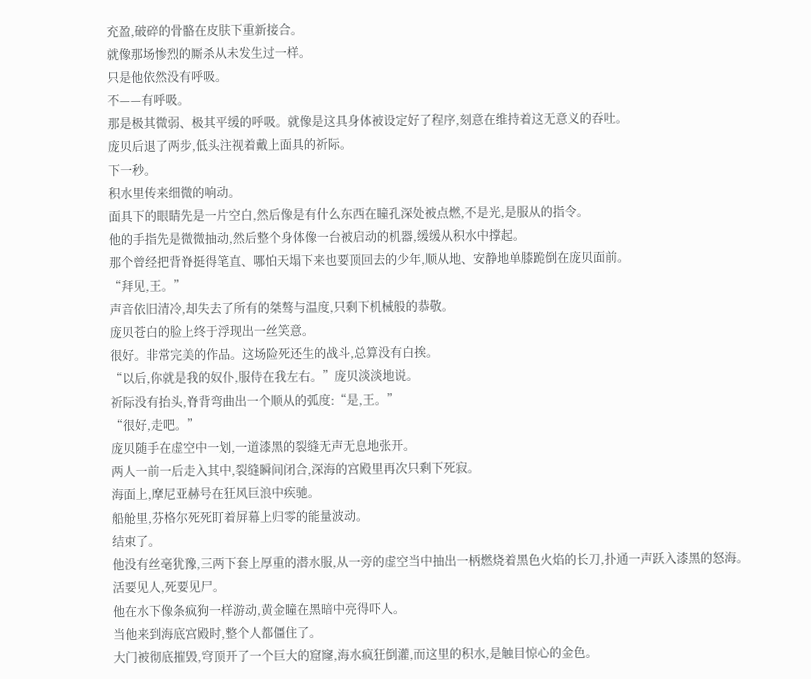充盈,破碎的骨骼在皮肤下重新接合。
就像那场惨烈的厮杀从未发生过一样。
只是他依然没有呼吸。
不——有呼吸。
那是极其微弱、极其平缓的呼吸。就像是这具身体被设定好了程序,刻意在维持着这无意义的吞吐。
庞贝后退了两步,低头注视着戴上面具的祈际。
下一秒。
积水里传来细微的响动。
面具下的眼睛先是一片空白,然后像是有什么东西在瞳孔深处被点燃,不是光,是服从的指令。
他的手指先是微微抽动,然后整个身体像一台被启动的机器,缓缓从积水中撑起。
那个曾经把背脊挺得笔直、哪怕天塌下来也要顶回去的少年,顺从地、安静地单膝跪倒在庞贝面前。
“拜见,王。”
声音依旧清冷,却失去了所有的桀骜与温度,只剩下机械般的恭敬。
庞贝苍白的脸上终于浮现出一丝笑意。
很好。非常完美的作品。这场险死还生的战斗,总算没有白挨。
“以后,你就是我的奴仆,服侍在我左右。”庞贝淡淡地说。
祈际没有抬头,脊背弯曲出一个顺从的弧度:“是,王。”
“很好,走吧。”
庞贝随手在虚空中一划,一道漆黑的裂缝无声无息地张开。
两人一前一后走入其中,裂缝瞬间闭合,深海的宫殿里再次只剩下死寂。
海面上,摩尼亚赫号在狂风巨浪中疾驰。
船舱里,芬格尔死死盯着屏幕上归零的能量波动。
结束了。
他没有丝毫犹豫,三两下套上厚重的潜水服,从一旁的虚空当中抽出一柄燃烧着黑色火焰的长刀,扑通一声跃入漆黑的怒海。
活要见人,死要见尸。
他在水下像条疯狗一样游动,黄金瞳在黑暗中亮得吓人。
当他来到海底宫殿时,整个人都僵住了。
大门被彻底摧毁,穹顶开了一个巨大的窟窿,海水疯狂倒灌,而这里的积水,是触目惊心的金色。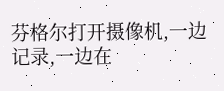芬格尔打开摄像机,一边记录,一边在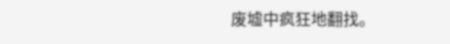废墟中疯狂地翻找。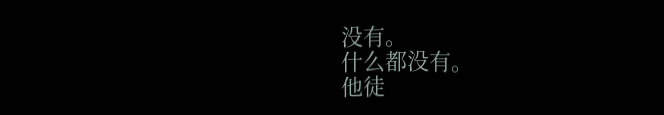没有。
什么都没有。
他徒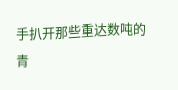手扒开那些重达数吨的青